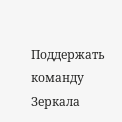Поддержать команду Зеркала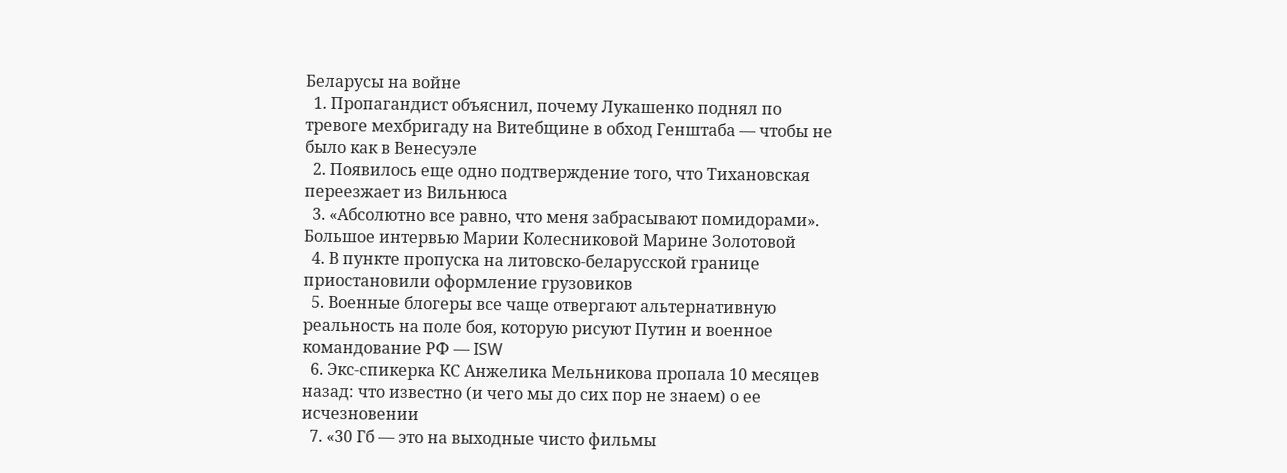Беларусы на войне
  1. Пропагандист объяснил, почему Лукашенко поднял по тревоге мехбригаду на Витебщине в обход Генштаба — чтобы не было как в Венесуэле
  2. Появилось еще одно подтверждение того, что Тихановская переезжает из Вильнюса
  3. «Абсолютно все равно, что меня забрасывают помидорами». Большое интервью Марии Колесниковой Марине Золотовой
  4. В пункте пропуска на литовско-беларусской границе приостановили оформление грузовиков
  5. Военные блогеры все чаще отвергают альтернативную реальность на поле боя, которую рисуют Путин и военное командование РФ — ISW
  6. Экс-спикерка КС Анжелика Мельникова пропала 10 месяцев назад: что известно (и чего мы до сих пор не знаем) о ее исчезновении
  7. «30 Гб — это на выходные чисто фильмы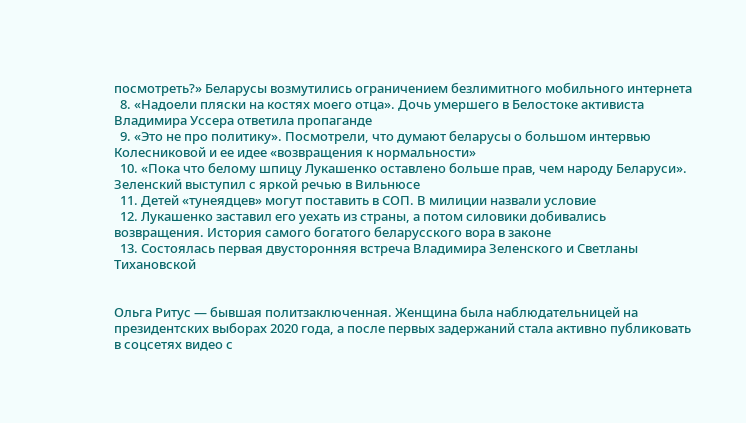посмотреть?» Беларусы возмутились ограничением безлимитного мобильного интернета
  8. «Надоели пляски на костях моего отца». Дочь умершего в Белостоке активиста Владимира Уссера ответила пропаганде
  9. «Это не про политику». Посмотрели, что думают беларусы о большом интервью Колесниковой и ее идее «возвращения к нормальности»
  10. «Пока что белому шпицу Лукашенко оставлено больше прав, чем народу Беларуси». Зеленский выступил с яркой речью в Вильнюсе
  11. Детей «тунеядцев» могут поставить в СОП. В милиции назвали условие
  12. Лукашенко заставил его уехать из страны, а потом силовики добивались возвращения. История самого богатого беларусского вора в законе
  13. Состоялась первая двусторонняя встреча Владимира Зеленского и Светланы Тихановской


Ольга Ритус — бывшая политзаключенная. Женщина была наблюдательницей на президентских выборах 2020 года, а после первых задержаний стала активно публиковать в соцсетях видео с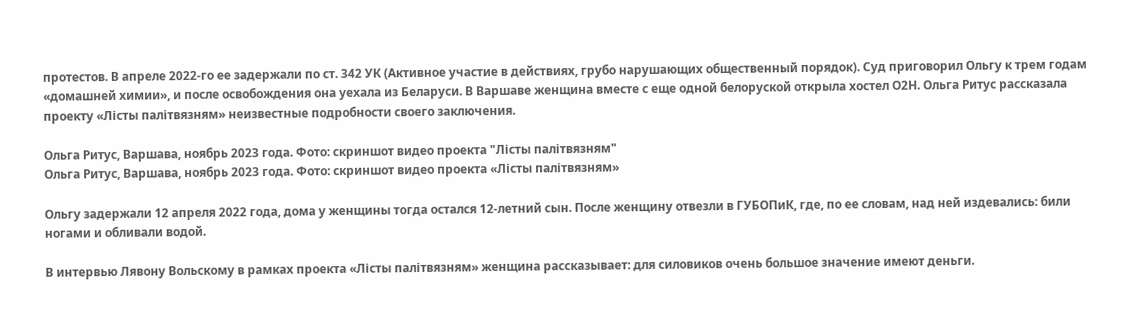протестов. В апреле 2022-го ее задержали по ст. 342 УК (Активное участие в действиях, грубо нарушающих общественный порядок). Суд приговорил Ольгу к трем годам «домашней химии», и после освобождения она уехала из Беларуси. В Варшаве женщина вместе с еще одной белоруской открыла хостел О2Н. Ольга Ритус рассказала проекту «Лісты палітвязням» неизвестные подробности своего заключения.

Ольга Ритус, Варшава, ноябрь 2023 года. Фото: скриншот видео проекта "Лісты палітвязням"
Ольга Ритус, Варшава, ноябрь 2023 года. Фото: скриншот видео проекта «Лісты палітвязням»

Ольгу задержали 12 апреля 2022 года, дома у женщины тогда остался 12-летний сын. После женщину отвезли в ГУБОПиК, где, по ее словам, над ней издевались: били ногами и обливали водой.

В интервью Лявону Вольскому в рамках проекта «Лісты палітвязням» женщина рассказывает: для силовиков очень большое значение имеют деньги.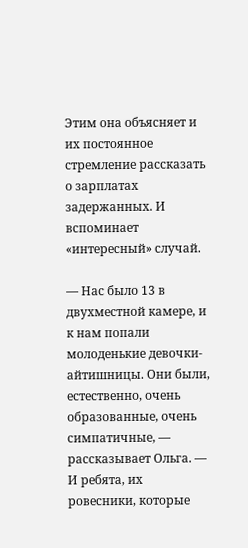Этим она объясняет и их постоянное стремление рассказать о зарплатах задержанных. И вспоминает «интересный» случай.

— Нас было 13 в двухместной камере, и к нам попали молоденькие девочки-айтишницы. Они были, естественно, очень образованные, очень симпатичные, — рассказывает Ольга. — И ребята, их ровесники, которые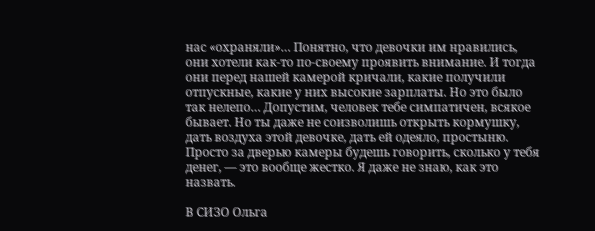нас «охраняли»… Понятно, что девочки им нравились, они хотели как-то по-своему проявить внимание. И тогда они перед нашей камерой кричали, какие получили отпускные, какие у них высокие зарплаты. Но это было так нелепо… Допустим, человек тебе симпатичен, всякое бывает. Но ты даже не соизволишь открыть кормушку, дать воздуха этой девочке, дать ей одеяло, простыню. Просто за дверью камеры будешь говорить, сколько у тебя денег, — это вообще жестко. Я даже не знаю, как это назвать.

В СИЗО Ольга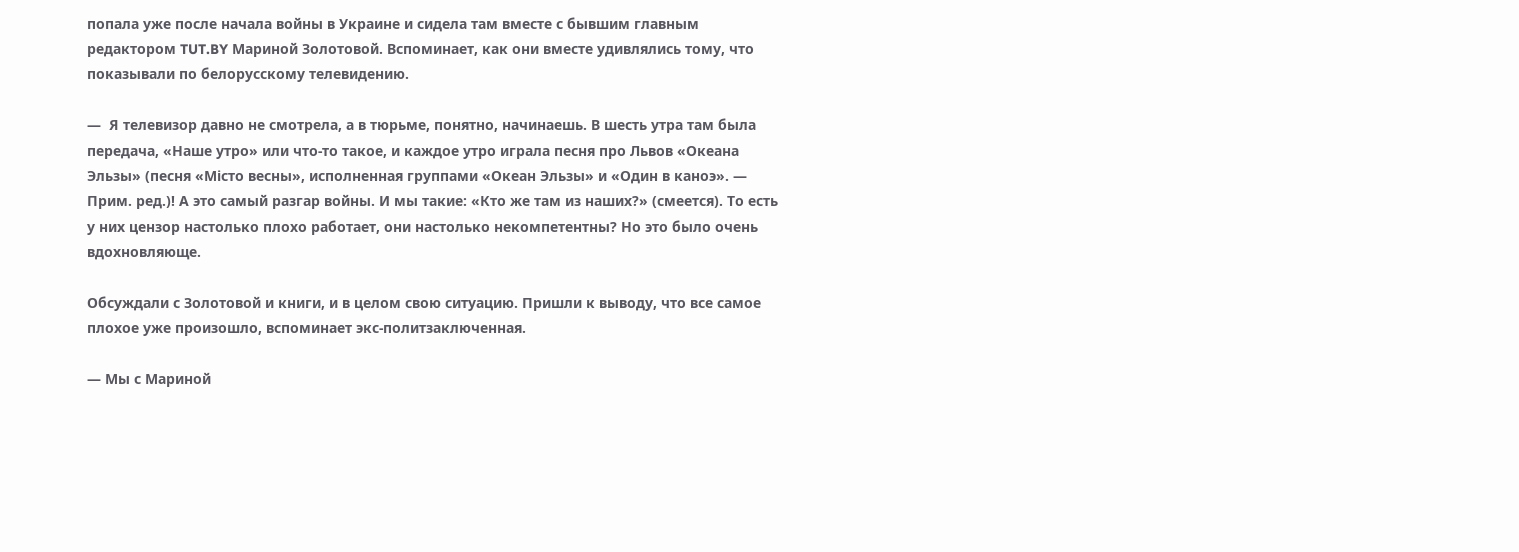попала уже после начала войны в Украине и сидела там вместе с бывшим главным редактором TUT.BY Мариной Золотовой. Вспоминает, как они вместе удивлялись тому, что показывали по белорусскому телевидению.

—  Я телевизор давно не смотрела, а в тюрьме, понятно, начинаешь. В шесть утра там была передача, «Наше утро» или что-то такое, и каждое утро играла песня про Львов «Океана Эльзы» (песня «Місто весны», исполненная группами «Океан Эльзы» и «Один в каноэ». — Прим. ред.)! А это самый разгар войны. И мы такие: «Кто же там из наших?» (смеется). То есть у них цензор настолько плохо работает, они настолько некомпетентны? Но это было очень вдохновляюще.

Обсуждали с Золотовой и книги, и в целом свою ситуацию. Пришли к выводу, что все самое плохое уже произошло, вспоминает экс-политзаключенная.

— Мы с Мариной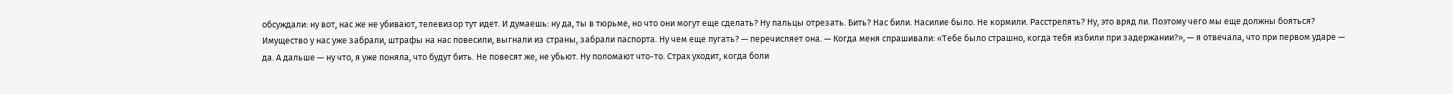обсуждали: ну вот, нас же не убивают, телевизор тут идет. И думаешь: ну да, ты в тюрьме, но что они могут еще сделать? Ну пальцы отрезать. Бить? Нас били. Насилие было. Не кормили. Расстрелять? Ну, это вряд ли. Поэтому чего мы еще должны бояться? Имущество у нас уже забрали, штрафы на нас повесили, выгнали из страны, забрали паспорта. Ну чем еще пугать? — перечисляет она. — Когда меня спрашивали: «Тебе было страшно, когда тебя избили при задержании?», — я отвечала, что при первом ударе — да. А дальше — ну что, я уже поняла, что будут бить. Не повесят же, не убьют. Ну поломают что-то. Страх уходит, когда боли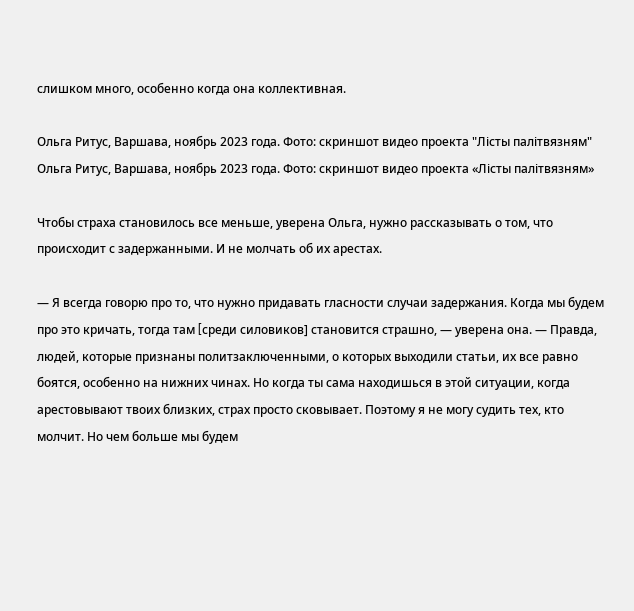слишком много, особенно когда она коллективная.

Ольга Ритус, Варшава, ноябрь 2023 года. Фото: скриншот видео проекта "Лісты палітвязням"
Ольга Ритус, Варшава, ноябрь 2023 года. Фото: скриншот видео проекта «Лісты палітвязням»

Чтобы страха становилось все меньше, уверена Ольга, нужно рассказывать о том, что происходит с задержанными. И не молчать об их арестах.

— Я всегда говорю про то, что нужно придавать гласности случаи задержания. Когда мы будем про это кричать, тогда там [cреди силовиков] становится страшно, — уверена она. — Правда, людей, которые признаны политзаключенными, о которых выходили статьи, их все равно боятся, особенно на нижних чинах. Но когда ты сама находишься в этой ситуации, когда арестовывают твоих близких, страх просто сковывает. Поэтому я не могу судить тех, кто молчит. Но чем больше мы будем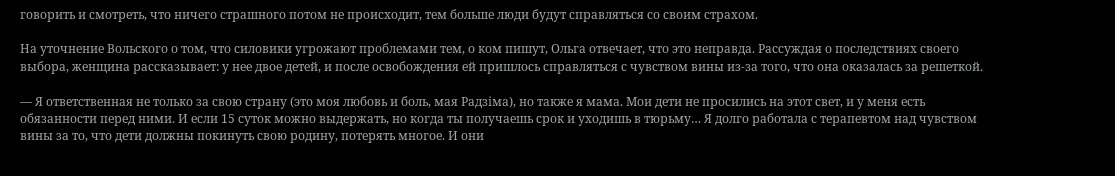говорить и смотреть, что ничего страшного потом не происходит, тем больше люди будут справляться со своим страхом.

На уточнение Вольского о том, что силовики угрожают проблемами тем, о ком пишут, Ольга отвечает, что это неправда. Рассуждая о последствиях своего выбора, женщина рассказывает: у нее двое детей, и после освобождения ей пришлось справляться с чувством вины из-за того, что она оказалась за решеткой.

— Я ответственная не только за свою страну (это моя любовь и боль, мая Радзіма), но также я мама. Мои дети не просились на этот свет, и у меня есть обязанности перед ними. И если 15 суток можно выдержать, но когда ты получаешь срок и уходишь в тюрьму… Я долго работала с терапевтом над чувством вины за то, что дети должны покинуть свою родину, потерять многое. И они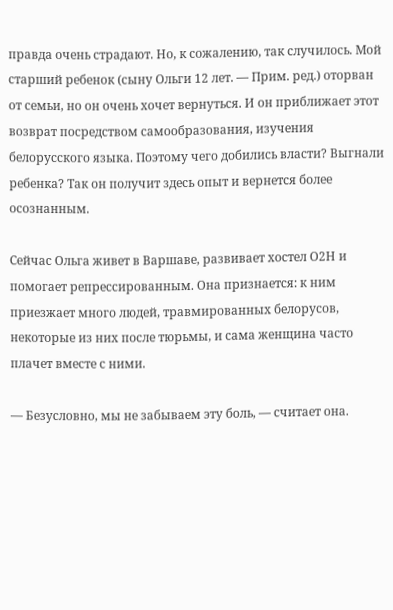правда очень страдают. Но, к сожалению, так случилось. Мой старший ребенок (сыну Ольги 12 лет. — Прим. ред.) оторван от семьи, но он очень хочет вернуться. И он приближает этот возврат посредством самообразования, изучения белорусского языка. Поэтому чего добились власти? Выгнали ребенка? Так он получит здесь опыт и вернется более осознанным.

Сейчас Ольга живет в Варшаве, развивает хостел О2Н и помогает репрессированным. Она признается: к ним приезжает много людей, травмированных белорусов, некоторые из них после тюрьмы, и сама женщина часто плачет вместе с ними.

— Безусловно, мы не забываем эту боль, — считает она.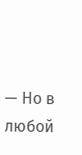— Но в любой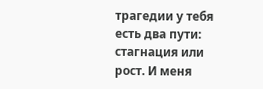трагедии у тебя есть два пути: стагнация или рост. И меня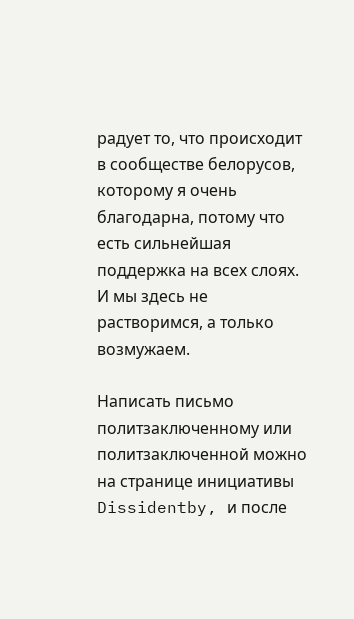радует то, что происходит в сообществе белорусов, которому я очень благодарна, потому что есть сильнейшая поддержка на всех слоях. И мы здесь не растворимся, а только возмужаем.

Написать письмо политзаключенному или политзаключенной можно на странице инициативы Dissidentby, и после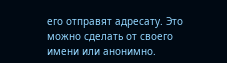его отправят адресату. Это можно сделать от своего имени или анонимно.